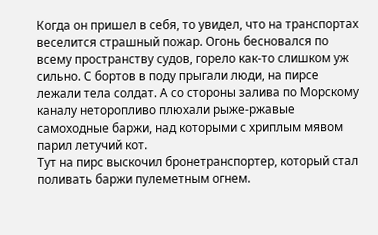Когда он пришел в себя, то увидел, что на транспортах веселится страшный пожар. Огонь бесновался по всему пространству судов, горело как-то слишком уж сильно. С бортов в поду прыгали люди, на пирсе лежали тела солдат. А со стороны залива по Морскому каналу неторопливо плюхали рыже-ржавые самоходные баржи, над которыми с хриплым мявом парил летучий кот.
Тут на пирс выскочил бронетранспортер, который стал поливать баржи пулеметным огнем.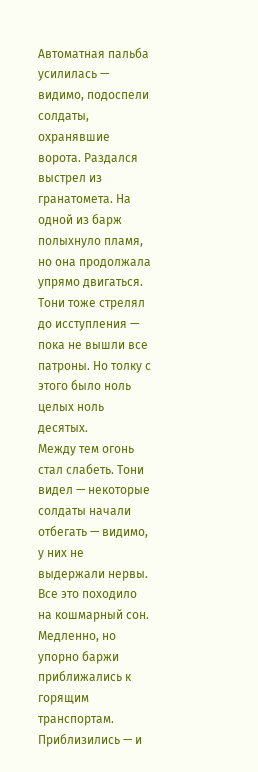Автоматная пальба усилилась — видимо, подоспели солдаты, охранявшие ворота. Раздался выстрел из гранатомета. На одной из барж полыхнуло пламя, но она продолжала упрямо двигаться. Тони тоже стрелял до исступления — пока не вышли все патроны. Но толку с этого было ноль целых ноль десятых.
Между тем огонь стал слабеть. Тони видел — некоторые солдаты начали отбегать — видимо, у них не выдержали нервы. Все это походило на кошмарный сон. Медленно, но упорно баржи приближались к горящим транспортам. Приблизились — и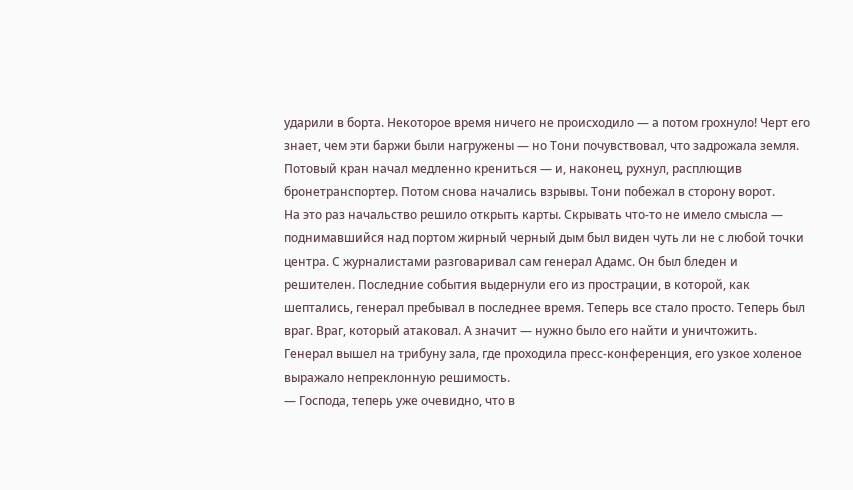ударили в борта. Некоторое время ничего не происходило — а потом грохнуло! Черт его знает, чем эти баржи были нагружены — но Тони почувствовал, что задрожала земля. Потовый кран начал медленно крениться — и, наконец, рухнул, расплющив бронетранспортер. Потом снова начались взрывы. Тони побежал в сторону ворот.
На это раз начальство решило открыть карты. Скрывать что-то не имело смысла — поднимавшийся над портом жирный черный дым был виден чуть ли не с любой точки центра. С журналистами разговаривал сам генерал Адамс. Он был бледен и решителен. Последние события выдернули его из прострации, в которой, как шептались, генерал пребывал в последнее время. Теперь все стало просто. Теперь был враг. Враг, который атаковал. А значит — нужно было его найти и уничтожить.
Генерал вышел на трибуну зала, где проходила пресс-конференция, его узкое холеное выражало непреклонную решимость.
— Господа, теперь уже очевидно, что в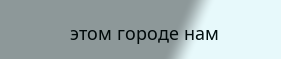этом городе нам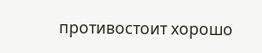противостоит хорошо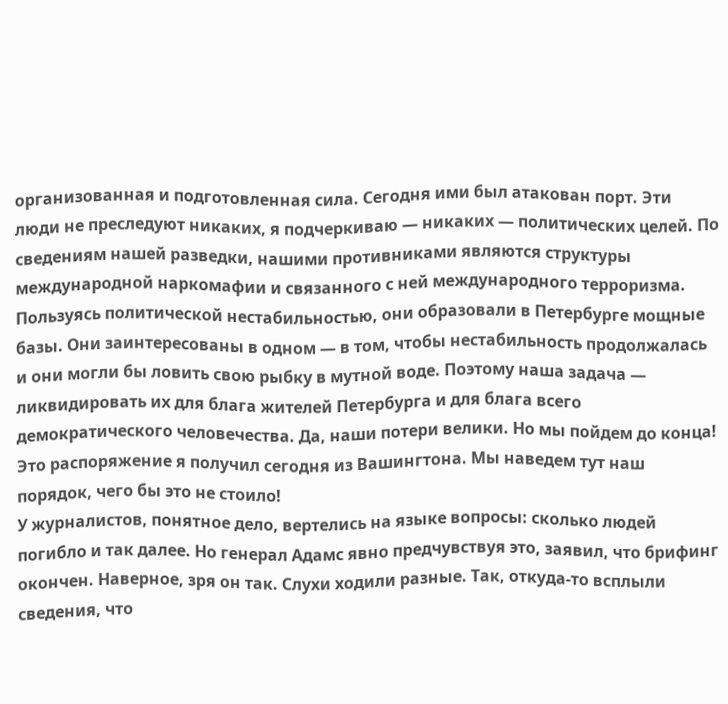организованная и подготовленная сила. Сегодня ими был атакован порт. Эти люди не преследуют никаких, я подчеркиваю — никаких — политических целей. По сведениям нашей разведки, нашими противниками являются структуры международной наркомафии и связанного с ней международного терроризма. Пользуясь политической нестабильностью, они образовали в Петербурге мощные базы. Они заинтересованы в одном — в том, чтобы нестабильность продолжалась и они могли бы ловить свою рыбку в мутной воде. Поэтому наша задача — ликвидировать их для блага жителей Петербурга и для блага всего демократического человечества. Да, наши потери велики. Но мы пойдем до конца! Это распоряжение я получил сегодня из Вашингтона. Мы наведем тут наш порядок, чего бы это не стоило!
У журналистов, понятное дело, вертелись на языке вопросы: сколько людей погибло и так далее. Но генерал Адамс явно предчувствуя это, заявил, что брифинг окончен. Наверное, зря он так. Слухи ходили разные. Так, откуда-то всплыли сведения, что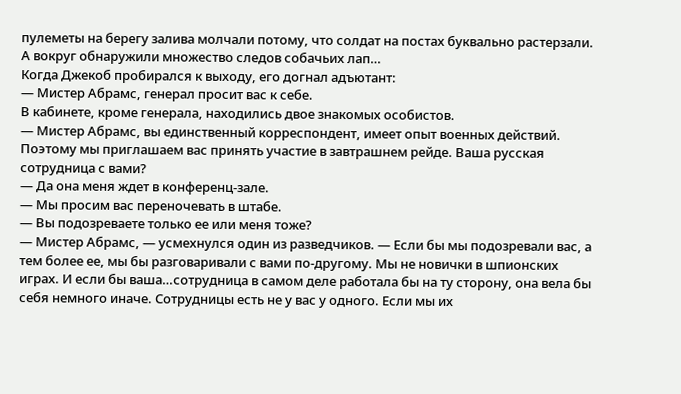пулеметы на берегу залива молчали потому, что солдат на постах буквально растерзали. А вокруг обнаружили множество следов собачьих лап…
Когда Джекоб пробирался к выходу, его догнал адъютант:
— Мистер Абрамс, генерал просит вас к себе.
В кабинете, кроме генерала, находились двое знакомых особистов.
— Мистер Абрамс, вы единственный корреспондент, имеет опыт военных действий. Поэтому мы приглашаем вас принять участие в завтрашнем рейде. Ваша русская сотрудница с вами?
— Да она меня ждет в конференц-зале.
— Мы просим вас переночевать в штабе.
— Вы подозреваете только ее или меня тоже?
— Мистер Абрамс, — усмехнулся один из разведчиков. — Если бы мы подозревали вас, а тем более ее, мы бы разговаривали с вами по-другому. Мы не новички в шпионских играх. И если бы ваша…сотрудница в самом деле работала бы на ту сторону, она вела бы себя немного иначе. Сотрудницы есть не у вас у одного. Если мы их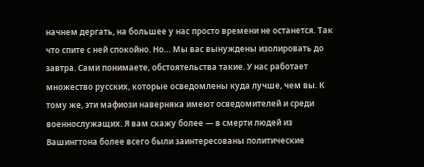начнем дергать, на большее у нас просто времени не останется. Так что спите с ней спокойно. Но… Мы вас вынуждены изолировать до завтра. Сами понимаете, обстоятельства такие. У нас работает множество русских, которые осведомлены куда лучше, чем вы. К тому же, эти мафиози наверняка имеют осведомителей и среди военнослужащих. Я вам скажу более — в смерти людей из Вашингтона более всего были заинтересованы политические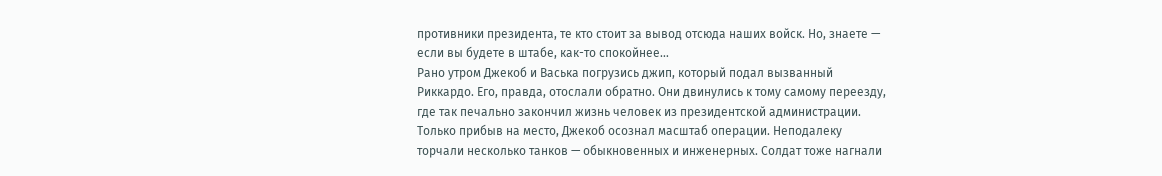противники президента, те кто стоит за вывод отсюда наших войск. Но, знаете — если вы будете в штабе, как-то спокойнее…
Рано утром Джекоб и Васька погрузись джип, который подал вызванный Риккардо. Его, правда, отослали обратно. Они двинулись к тому самому переезду, где так печально закончил жизнь человек из президентской администрации. Только прибыв на место, Джекоб осознал масштаб операции. Неподалеку торчали несколько танков — обыкновенных и инженерных. Солдат тоже нагнали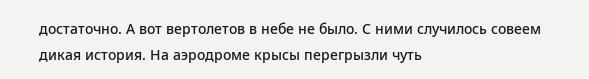достаточно. А вот вертолетов в небе не было. С ними случилось совеем дикая история. На аэродроме крысы перегрызли чуть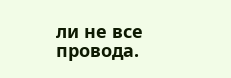ли не все провода.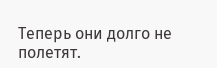Теперь они долго не полетят.